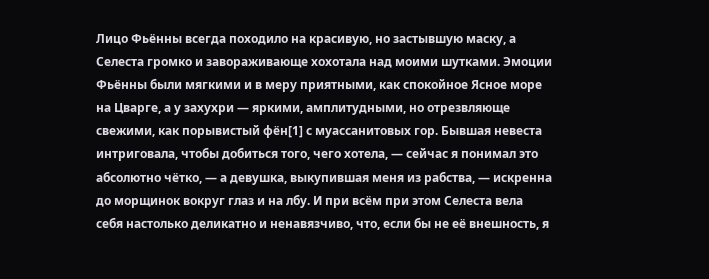Лицо Фьённы всегда походило на красивую, но застывшую маску, а Селеста громко и завораживающе хохотала над моими шутками. Эмоции Фьённы были мягкими и в меру приятными, как спокойное Ясное море на Цварге, а у захухри — яркими, амплитудными, но отрезвляюще свежими, как порывистый фён[1] с муассанитовых гор. Бывшая невеста интриговала, чтобы добиться того, чего хотела, — сейчас я понимал это абсолютно чётко, — а девушка, выкупившая меня из рабства, — искренна до морщинок вокруг глаз и на лбу. И при всём при этом Селеста вела себя настолько деликатно и ненавязчиво, что, если бы не её внешность, я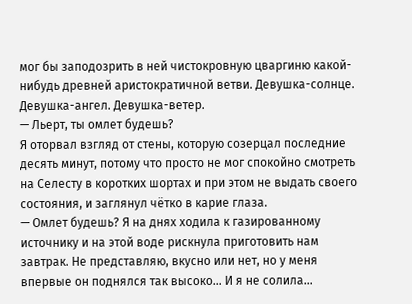мог бы заподозрить в ней чистокровную цваргиню какой-нибудь древней аристократичной ветви. Девушка-солнце. Девушка-ангел. Девушка-ветер.
— Льерт, ты омлет будешь?
Я оторвал взгляд от стены, которую созерцал последние десять минут, потому что просто не мог спокойно смотреть на Селесту в коротких шортах и при этом не выдать своего состояния, и заглянул чётко в карие глаза.
— Омлет будешь? Я на днях ходила к газированному источнику и на этой воде рискнула приготовить нам завтрак. Не представляю, вкусно или нет, но у меня впервые он поднялся так высоко… И я не солила…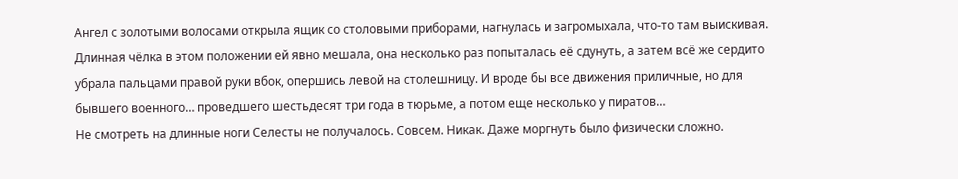Ангел с золотыми волосами открыла ящик со столовыми приборами, нагнулась и загромыхала, что-то там выискивая. Длинная чёлка в этом положении ей явно мешала, она несколько раз попыталась её сдунуть, а затем всё же сердито убрала пальцами правой руки вбок, опершись левой на столешницу. И вроде бы все движения приличные, но для бывшего военного… проведшего шестьдесят три года в тюрьме, а потом еще несколько у пиратов…
Не смотреть на длинные ноги Селесты не получалось. Совсем. Никак. Даже моргнуть было физически сложно.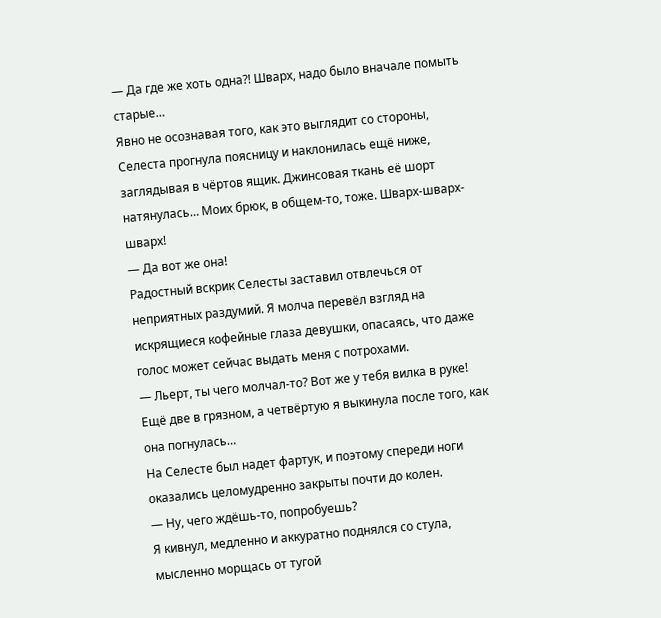— Да где же хоть одна?! Шварх, надо было вначале помыть старые…
Явно не осознавая того, как это выглядит со стороны, Селеста прогнула поясницу и наклонилась ещё ниже, заглядывая в чёртов ящик. Джинсовая ткань её шорт натянулась… Моих брюк, в общем-то, тоже. Шварх-шварх-шварх!
— Да вот же она!
Радостный вскрик Селесты заставил отвлечься от неприятных раздумий. Я молча перевёл взгляд на искрящиеся кофейные глаза девушки, опасаясь, что даже голос может сейчас выдать меня с потрохами.
— Льерт, ты чего молчал-то? Вот же у тебя вилка в руке! Ещё две в грязном, а четвёртую я выкинула после того, как она погнулась…
На Селесте был надет фартук, и поэтому спереди ноги оказались целомудренно закрыты почти до колен.
— Ну, чего ждёшь-то, попробуешь?
Я кивнул, медленно и аккуратно поднялся со стула, мысленно морщась от тугой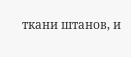ткани штанов, и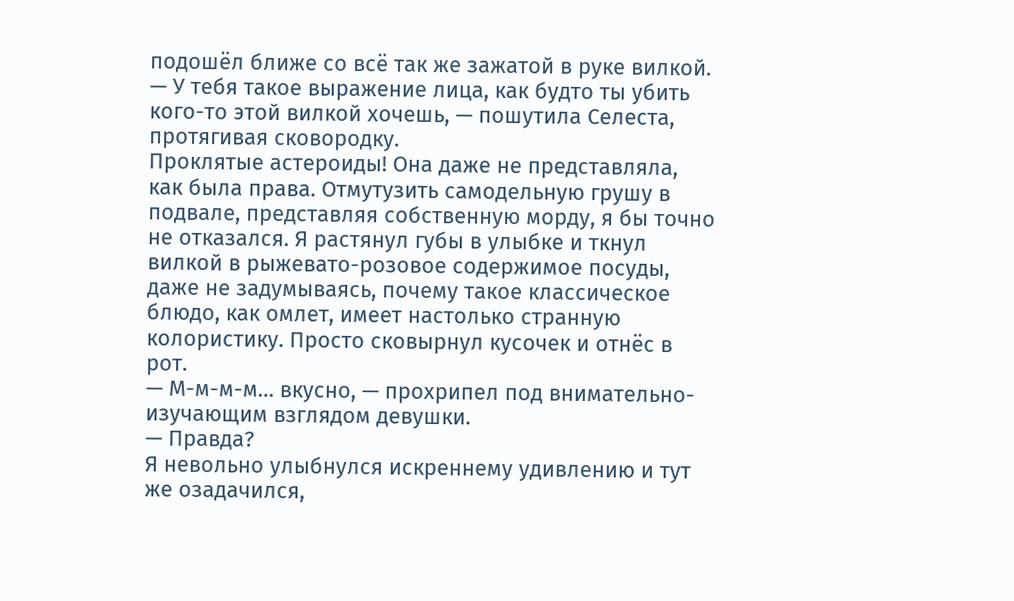подошёл ближе со всё так же зажатой в руке вилкой.
— У тебя такое выражение лица, как будто ты убить кого-то этой вилкой хочешь, — пошутила Селеста, протягивая сковородку.
Проклятые астероиды! Она даже не представляла, как была права. Отмутузить самодельную грушу в подвале, представляя собственную морду, я бы точно не отказался. Я растянул губы в улыбке и ткнул вилкой в рыжевато-розовое содержимое посуды, даже не задумываясь, почему такое классическое блюдо, как омлет, имеет настолько странную колористику. Просто сковырнул кусочек и отнёс в рот.
— М-м-м-м… вкусно, — прохрипел под внимательно-изучающим взглядом девушки.
— Правда?
Я невольно улыбнулся искреннему удивлению и тут же озадачился,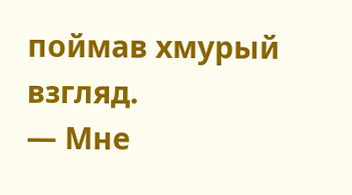поймав хмурый взгляд.
— Мне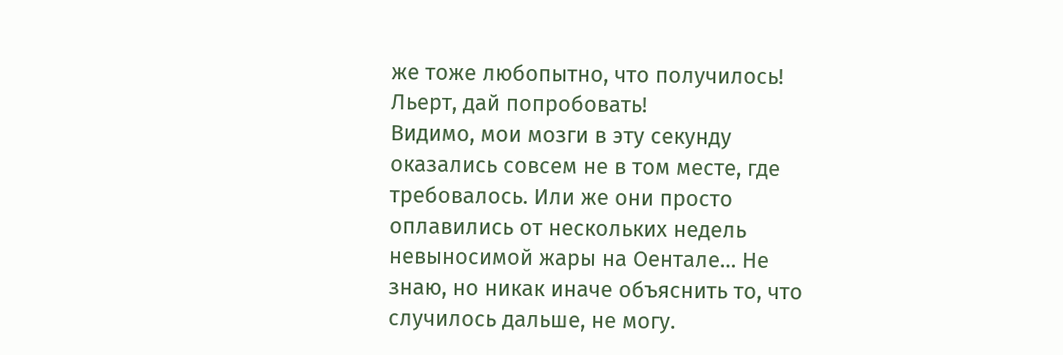же тоже любопытно, что получилось! Льерт, дай попробовать!
Видимо, мои мозги в эту секунду оказались совсем не в том месте, где требовалось. Или же они просто оплавились от нескольких недель невыносимой жары на Оентале… Не знаю, но никак иначе объяснить то, что случилось дальше, не могу.